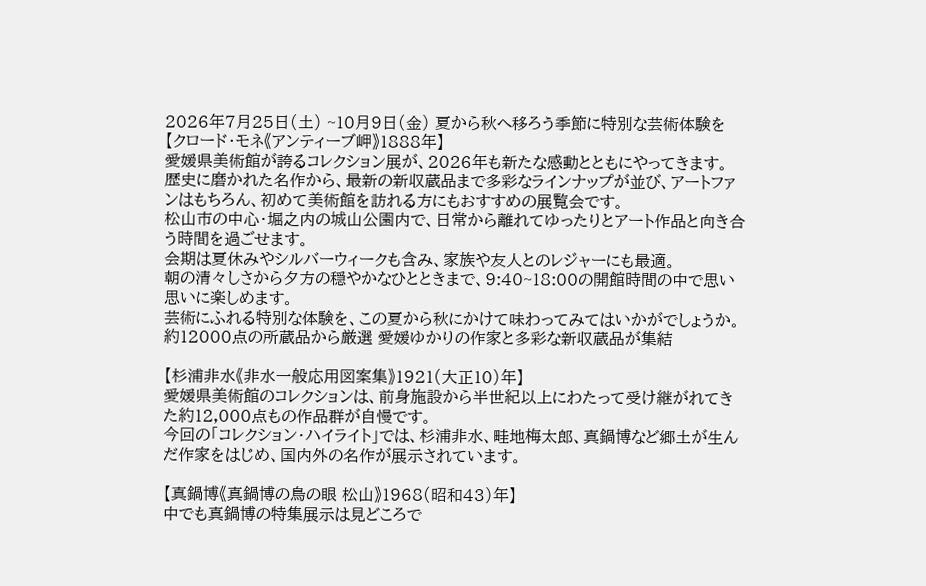2026年7月25日(土) ~10月9日(金) 夏から秋へ移ろう季節に特別な芸術体験を
【クロード・モネ《アンティーブ岬》1888年】
愛媛県美術館が誇るコレクション展が、2026年も新たな感動とともにやってきます。
歴史に磨かれた名作から、最新の新収蔵品まで多彩なラインナップが並び、アートファンはもちろん、初めて美術館を訪れる方にもおすすめの展覧会です。
松山市の中心・堀之内の城山公園内で、日常から離れてゆったりとアート作品と向き合う時間を過ごせます。
会期は夏休みやシルバーウィークも含み、家族や友人とのレジャーにも最適。
朝の清々しさから夕方の穏やかなひとときまで、9:40~18:00の開館時間の中で思い思いに楽しめます。
芸術にふれる特別な体験を、この夏から秋にかけて味わってみてはいかがでしょうか。
約12000点の所蔵品から厳選 愛媛ゆかりの作家と多彩な新収蔵品が集結

【杉浦非水《非水一般応用図案集》1921(大正10)年】
愛媛県美術館のコレクションは、前身施設から半世紀以上にわたって受け継がれてきた約12,000点もの作品群が自慢です。
今回の「コレクション・ハイライト」では、杉浦非水、畦地梅太郎、真鍋博など郷土が生んだ作家をはじめ、国内外の名作が展示されています。

【真鍋博《真鍋博の鳥の眼 松山》1968(昭和43)年】
中でも真鍋博の特集展示は見どころで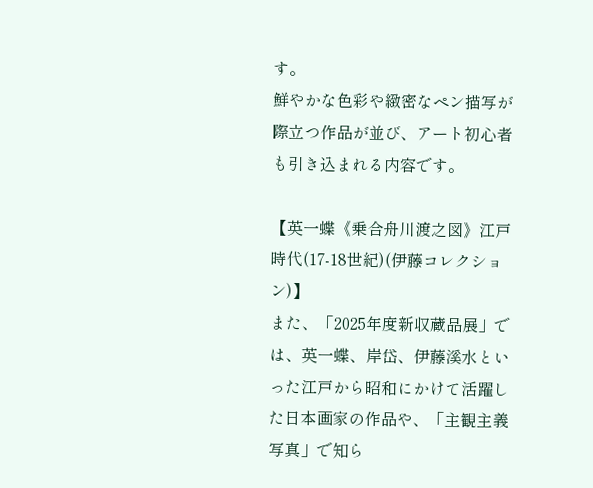す。
鮮やかな色彩や緻密なペン描写が際立つ作品が並び、アート初心者も引き込まれる内容です。

【英一蝶《乗合舟川渡之図》江戸時代(17-18世紀)(伊藤コレクション)】
また、「2025年度新収蔵品展」では、英一蝶、岸岱、伊藤溪水といった江戸から昭和にかけて活躍した日本画家の作品や、「主観主義写真」で知ら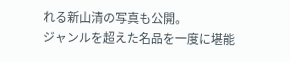れる新山清の写真も公開。
ジャンルを超えた名品を一度に堪能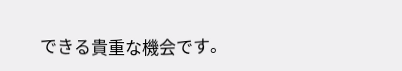できる貴重な機会です。